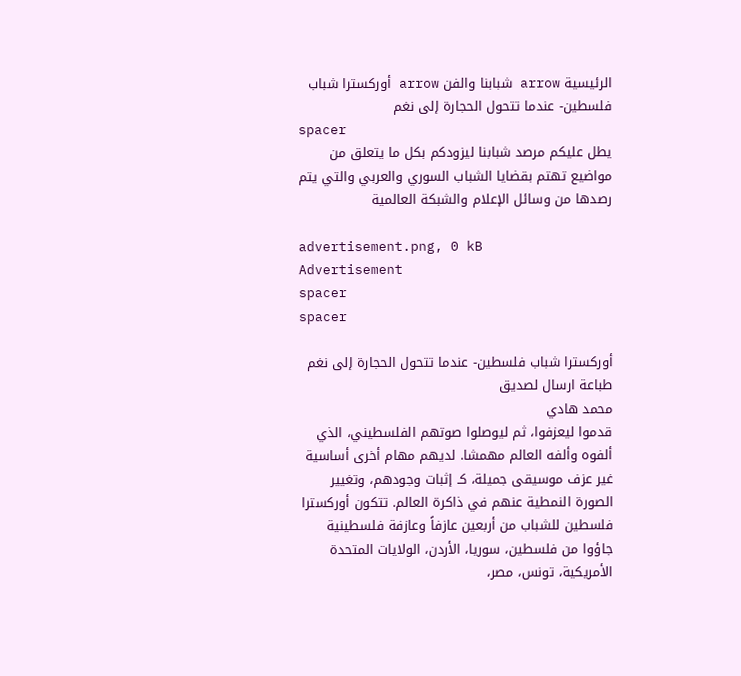الرئيسية arrow شبابنا والفن arrow أوركسترا شباب فلسطين- عندما تتحول الحجارة إلى نغم
spacer
يطل عليكم مرصد شبابنا ليزودكم بكل ما يتعلق من مواضيع تهتم بقضايا الشباب السوري والعربي والتي يتم رصدها من وسائل الإعلام والشبكة العالمية

advertisement.png, 0 kB
Advertisement
spacer
spacer

أوركسترا شباب فلسطين- عندما تتحول الحجارة إلى نغم طباعة ارسال لصديق
محمد هادي
قدموا ليعزفوا، ثم ليوصلوا صوتهم الفلسطيني، الذي ألفوه وألفه العالم مهمشا. لديهم مهام أخرى أساسية غير عزف موسيقى جميلة، كـ إثبات وجودهم، وتغيير الصورة النمطية عنهم في ذاكرة العالم. تتكون أوركسترا فلسطين للشباب من أربعين عازفاً وعازفة فلسطينية جاؤوا من فلسطين، سوريا، الأردن، الولايات المتحدة الأمريكية، تونس، مصر،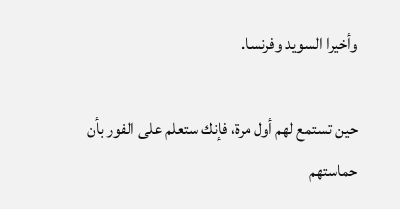وأخيرا السويد وفرنسا.

حين تستمع لهم أول مرة، فإنك ستعلم على الفور بأن حماستهم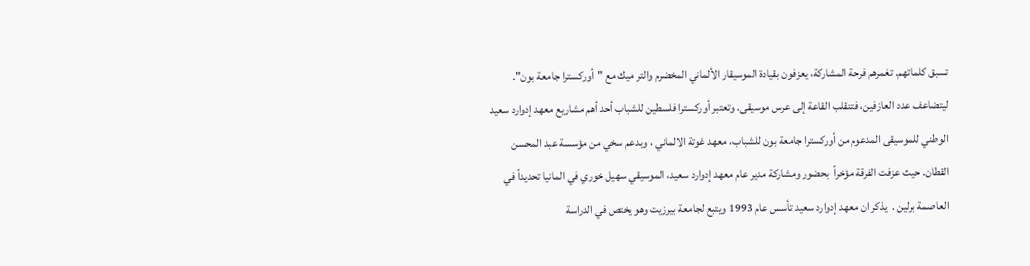تسبق كلماتهم. تغمرهم فرحة المشاركة، يعزفون بقيادة الموسيقار الألماني المخضرم والتر ميك مع "أوركسترا جامعة بون". ليتضاعف عدد العازفين، فتنقلب القاعة إلى عرس موسيقى. وتعتبر أوركسترا فلسطين للشباب أحد أهم مشاريع معهد إدوارد سعيد الوطني للموسيقى المدعوم من أوركسترا جامعة بون للشباب، معهد غوتة الالماني ، وبدعم سخي من مؤسسة عبد المحسن القطان. حيث عزفت الفرقة مؤخراً  بحضور ومشاركة مدير عام معهد إدوارد سعيد، الموسيقي سهيل خوري في المانيا تحديداً في العاصمة برلين .  يذكر ان معهد إدوارد سعيد تأسس عام 1993 ويتبع لجامعة بيرزيت وهو يختص في الدراسة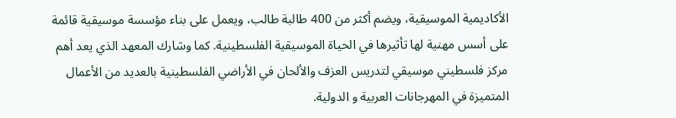الأكاديمية الموسيقية، ويضم أكثر من 400 طالبة طالب، ويعمل على بناء مؤسسة موسيقية قائمة على أسس مهنية لها تأثيرها في الحياة الموسيقية الفلسطينية. كما وشارك المعهد الذي يعد أهم مركز فلسطيني موسيقي لتدريس العزف والألحان في الأراضي الفلسطينية بالعديد من الأعمال المتميزة في المهرجانات العربية و الدولية.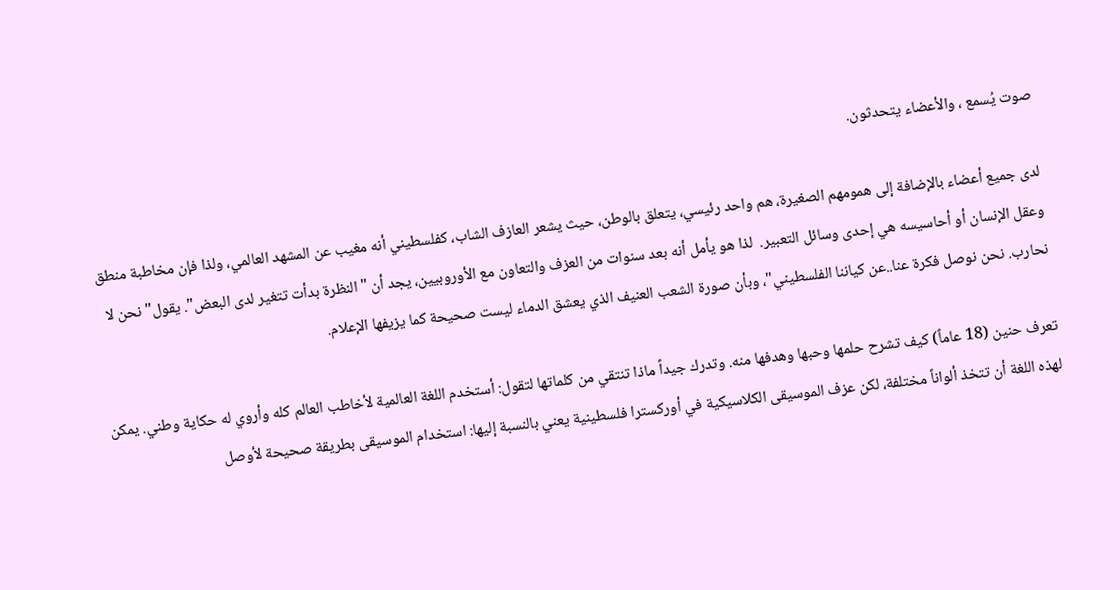صوت يُسمع ، والأعضاء يتحدثون.

لدى جميع أعضاء بالإضافة إلى همومهم الصغيرة، هم واحد رئيسي، يتعلق بالوطن، حيث يشعر العازف الشاب، كفلسطيني أنه مغيب عن المشهد العالمي، ولذا فإن مخاطبة منطق وعقل الإنسان أو أحاسيسه هي إحدى وسائل التعبير.  لذا هو يأمل أنه بعد سنوات من العزف والتعاون مع الأوروبيين، يجد أن "النظرة بدأت تتغير لدى البعض". يقول" نحن لا نحارب. نحن نوصل فكرة عنا..عن كياننا الفلسطيني"، وبأن صورة الشعب العنيف الذي يعشق الدماء ليست صحيحة كما يزيفها الإعلام.

تعرف حنين (18 عاماً) كيف تشرح حلمها وحبها وهدفها منه. وتدرك جيداً ماذا تنتقي من كلماتها لتقول: أستخدم اللغة العالمية لأخاطب العالم كله وأروي له حكاية وطني. يمكن لهذه اللغة أن تتخذ ألواناً مختلفة، لكن عزف الموسيقى الكلاسيكية في أوركسترا فلسطينية يعني بالنسبة إليها: استخدام الموسيقى بطريقة صحيحة لأوصل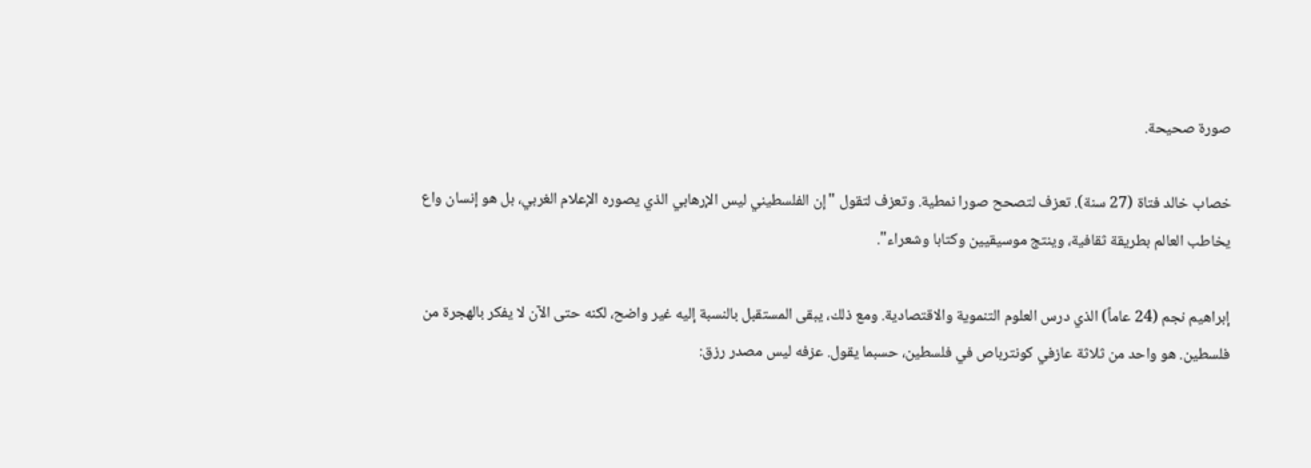صورة صحيحة.

خصاب خالد فتاة (27 سنة). تعزف لتصحح صورا نمطية. وتعزف لتقول "إن الفلسطيني ليس الإرهابي الذي يصوره الإعلام الغربي، بل هو إنسان واع يخاطب العالم بطريقة ثقافية، وينتج موسيقيين وكتابا وشعراء".

إبراهيم نجم (24 عاماً) الذي درس العلوم التنموية والاقتصادية. ومع ذلك، يبقى المستقبل بالنسبة إليه غير واضح، لكنه حتى الآن لا يفكر بالهجرة من فلسطين. هو واحد من ثلاثة عازفي كونترباص في فلسطين، حسبما يقول. عزفه ليس مصدر رزق: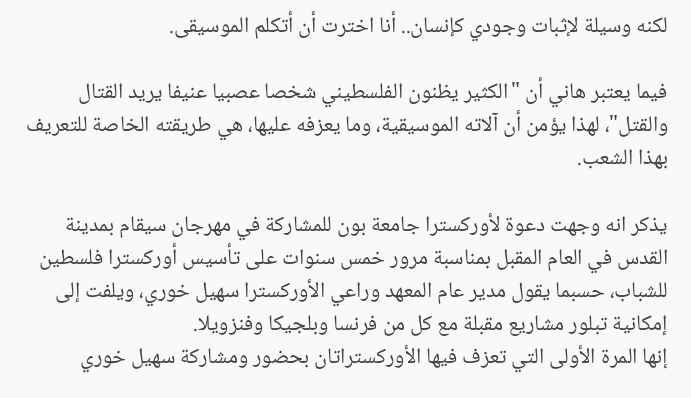لكنه وسيلة لإثبات وجودي كإنسان.. أنا اخترت أن أتكلم الموسيقى.

فيما يعتبر هاني أن "الكثير يظنون الفلسطيني شخصا عصبيا عنيفا يريد القتال والقتل"، لهذا يؤمن أن آلاته الموسيقية، وما يعزفه عليها، هي طريقته الخاصة للتعريف بهذا الشعب.

يذكر انه وجهت دعوة لأوركسترا جامعة بون للمشاركة في مهرجان سيقام بمدينة القدس في العام المقبل بمناسبة مرور خمس سنوات على تأسيس أوركسترا فلسطين للشباب، حسبما يقول مدير عام المعهد وراعي الأوركسترا سهيل خوري، ويلفت إلى إمكانية تبلور مشاريع مقبلة مع كل من فرنسا وبلجيكا وفنزويلا.
إنها المرة الأولى التي تعزف فيها الأوركستراتان بحضور ومشاركة سهيل خوري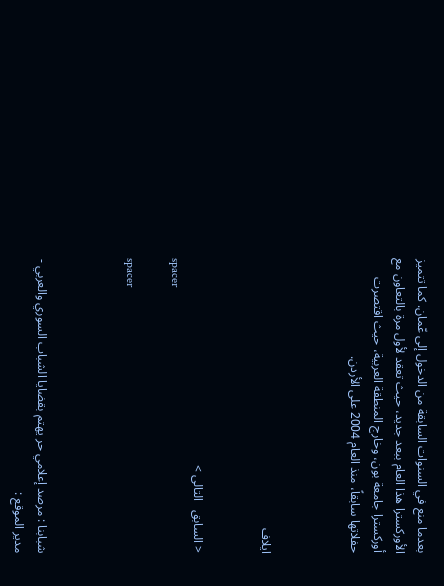بعدما منع في السنوات السابقة من الدخول إلى عّمان. كما تتميز الأوركسترا هذا العام ببعد جديد، حيث تعقد لأول مرة بالتعاون مع أوركسترا جامعة بون، وخارج المنطقة العربية، حيث اقتصرت حفلاتها سابقاً، منذ العام 2004 على الأردن.



ايلاف


< السابق   التالى >
spacer

spacer



شبابنا : مرصد إعلامي حر يهتم بقضايا الشباب السوري والعربي - مدير الموقع :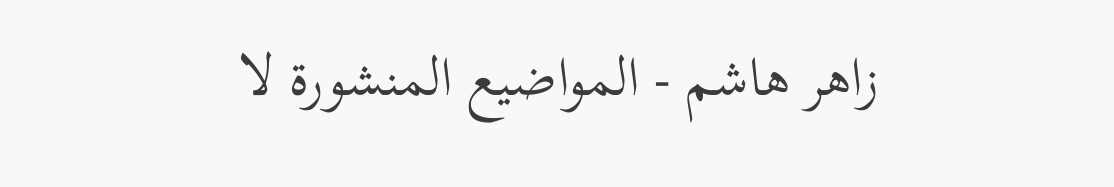زاهر هاشم - المواضيع المنشورة لا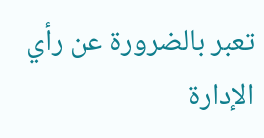تعبر بالضرورة عن رأي الإدارة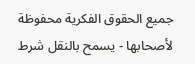جميع الحقوق الفكرية محفوظة لأصحابها - يسمح بالنقل شرط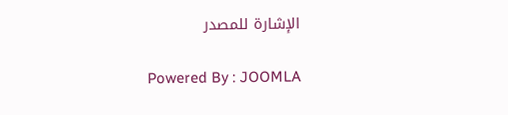الإشارة للمصدر

 Powered By : JOOMLA